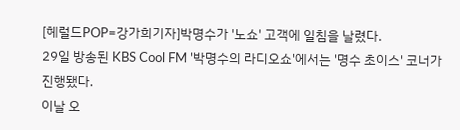[헤럴드POP=강가희기자]박명수가 '노쇼' 고객에 일침을 날렸다.
29일 방송된 KBS Cool FM '박명수의 라디오쇼'에서는 '명수 초이스' 코너가 진행됐다.
이날 오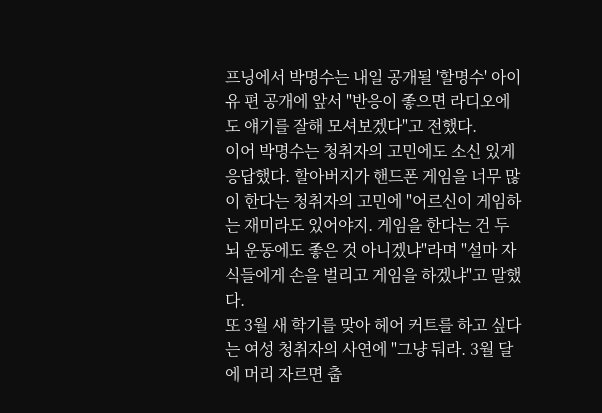프닝에서 박명수는 내일 공개될 '할명수' 아이유 편 공개에 앞서 "반응이 좋으면 라디오에도 얘기를 잘해 모셔보겠다"고 전했다.
이어 박명수는 청취자의 고민에도 소신 있게 응답했다. 할아버지가 핸드폰 게임을 너무 많이 한다는 청취자의 고민에 "어르신이 게임하는 재미라도 있어야지. 게임을 한다는 건 두뇌 운동에도 좋은 것 아니겠냐"라며 "설마 자식들에게 손을 벌리고 게임을 하겠냐"고 말했다.
또 3월 새 학기를 맞아 헤어 커트를 하고 싶다는 여성 청취자의 사연에 "그냥 둬라. 3월 달에 머리 자르면 춥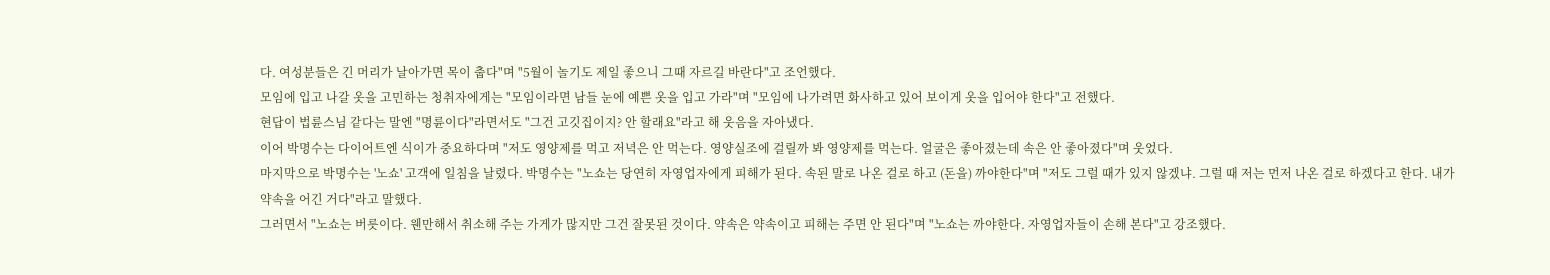다. 여성분들은 긴 머리가 날아가면 목이 춥다"며 "5월이 놀기도 제일 좋으니 그때 자르길 바란다"고 조언했다.
모임에 입고 나갈 옷을 고민하는 청취자에게는 "모임이라면 남들 눈에 예쁜 옷을 입고 가라"며 "모임에 나가려면 화사하고 있어 보이게 옷을 입어야 한다"고 전했다.
현답이 법륜스님 같다는 말엔 "명륜이다"라면서도 "그건 고깃집이지? 안 할래요"라고 해 웃음을 자아냈다.
이어 박명수는 다이어트엔 식이가 중요하다며 "저도 영양제를 먹고 저녁은 안 먹는다. 영양실조에 걸릴까 봐 영양제를 먹는다. 얼굴은 좋아졌는데 속은 안 좋아졌다"며 웃었다.
마지막으로 박명수는 '노쇼' 고객에 일침을 날렸다. 박명수는 "노쇼는 당연히 자영업자에게 피해가 된다. 속된 말로 나온 걸로 하고 (돈을) 까야한다"며 "저도 그럴 때가 있지 않겠냐. 그럴 때 저는 먼저 나온 걸로 하겠다고 한다. 내가 약속을 어긴 거다"라고 말했다.
그러면서 "노쇼는 버릇이다. 웬만해서 취소해 주는 가게가 많지만 그건 잘못된 것이다. 약속은 약속이고 피해는 주면 안 된다"며 "노쇼는 까야한다. 자영업자들이 손해 본다"고 강조했다.